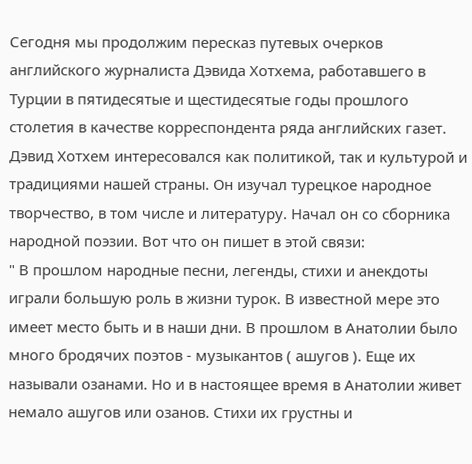Сегодня мы продолжим пересказ путевых очерков английского журналиста Дэвида Хотхема, работавшего в Турции в пятидесятые и щестидесятые годы прошлого столетия в качестве корреспондента ряда английских газет.
Дэвид Хотхем интересовался как политикой, так и культурой и традициями нашей страны. Он изучал турецкое народное творчество, в том числе и литературу. Начал он со сборника народной поэзии. Вот что он пишет в этой связи:
" В прошлом народные песни, легенды, стихи и анекдоты играли большую роль в жизни турок. В известной мере это имеет место быть и в наши дни. В прошлом в Анатолии было много бродячих поэтов - музыкантов ( ашугов ). Еще их называли озанами. Но и в настоящее время в Анатолии живет немало ашугов или озанов. Стихи их грустны и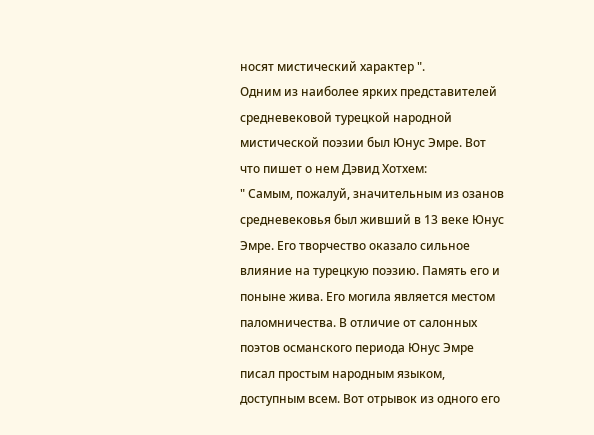носят мистический характер ".
Одним из наиболее ярких представителей средневековой турецкой народной мистической поэзии был Юнус Эмре. Вот что пишет о нем Дэвид Хотхем:
" Самым, пожалуй, значительным из озанов средневековья был живший в 13 веке Юнус Эмре. Его творчество оказало сильное влияние на турецкую поэзию. Память его и поныне жива. Его могила является местом паломничества. В отличие от салонных поэтов османского периода Юнус Эмре писал простым народным языком, доступным всем. Вот отрывок из одного его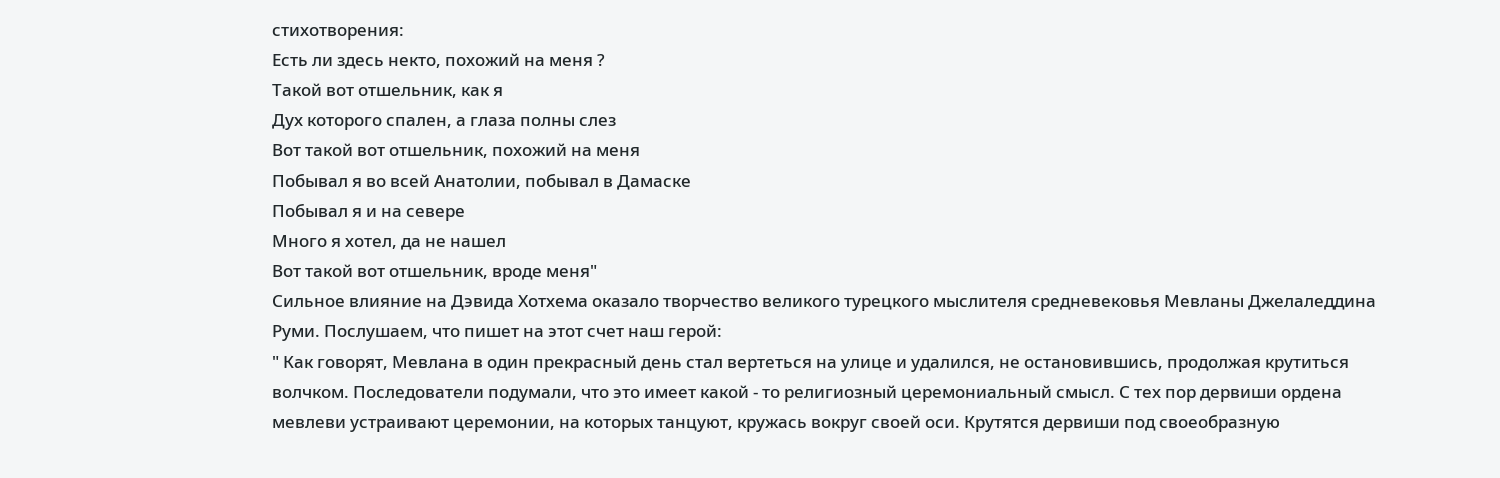стихотворения:
Есть ли здесь некто, похожий на меня ?
Такой вот отшельник, как я
Дух которого спален, а глаза полны слез
Вот такой вот отшельник, похожий на меня
Побывал я во всей Анатолии, побывал в Дамаске
Побывал я и на севере
Много я хотел, да не нашел
Вот такой вот отшельник, вроде меня"
Сильное влияние на Дэвида Хотхема оказало творчество великого турецкого мыслителя средневековья Мевланы Джелаледдина Руми. Послушаем, что пишет на этот счет наш герой:
" Как говорят, Мевлана в один прекрасный день стал вертеться на улице и удалился, не остановившись, продолжая крутиться волчком. Последователи подумали, что это имеет какой - то религиозный церемониальный смысл. С тех пор дервиши ордена мевлеви устраивают церемонии, на которых танцуют, кружась вокруг своей оси. Крутятся дервиши под своеобразную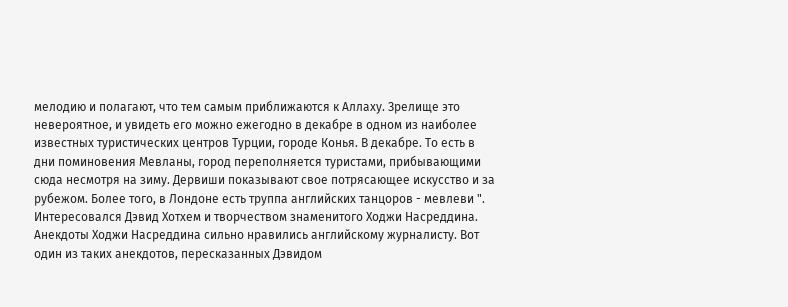мелодию и полагают, что тем самым приближаются к Аллаху. Зрелище это невероятное, и увидеть его можно ежегодно в декабре в одном из наиболее известных туристических центров Турции, городе Конья. В декабре. То есть в дни поминовения Мевланы, город переполняется туристами, прибывающими сюда несмотря на зиму. Дервиши показывают свое потрясающее искусство и за рубежом. Более того, в Лондоне есть труппа английских танцоров - мевлеви ".
Интересовался Дэвид Хотхем и творчеством знаменитого Ходжи Насреддина. Анекдоты Ходжи Насреддина сильно нравились английскому журналисту. Вот один из таких анекдотов, пересказанных Дэвидом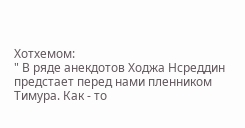Хотхемом:
" В ряде анекдотов Ходжа Нсреддин предстает перед нами пленником Тимура. Как - то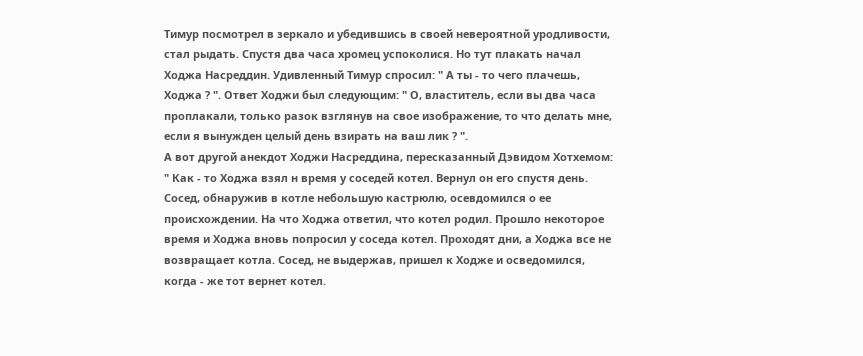Тимур посмотрел в зеркало и убедившись в своей невероятной уродливости, стал рыдать. Спустя два часа хромец успоколися. Но тут плакать начал Ходжа Насреддин. Удивленный Тимур спросил: " А ты - то чего плачешь, Ходжа ? ". Ответ Ходжи был следующим: " О, властитель, если вы два часа проплакали, только разок взглянув на свое изображение, то что делать мне, если я вынужден целый день взирать на ваш лик ? ".
А вот другой анекдот Ходжи Насреддина, пересказанный Дэвидом Хотхемом: " Как - то Ходжа взял н время у соседей котел. Вернул он его спустя день. Сосед, обнаружив в котле небольшую кастрюлю, осевдомился о ее происхождении. На что Ходжа ответил, что котел родил. Прошло некоторое время и Ходжа вновь попросил у соседа котел. Проходят дни, а Ходжа все не возвращает котла. Сосед, не выдержав, пришел к Ходже и осведомился, когда - же тот вернет котел.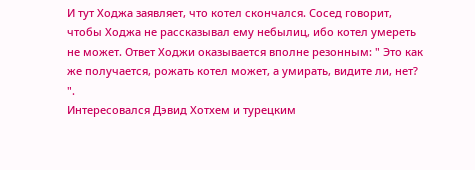И тут Ходжа заявляет, что котел скончался. Сосед говорит, чтобы Ходжа не рассказывал ему небылиц, ибо котел умереть не может. Ответ Ходжи оказывается вполне резонным: " Это как же получается, рожать котел может, а умирать, видите ли, нет? ".
Интересовался Дэвид Хотхем и турецким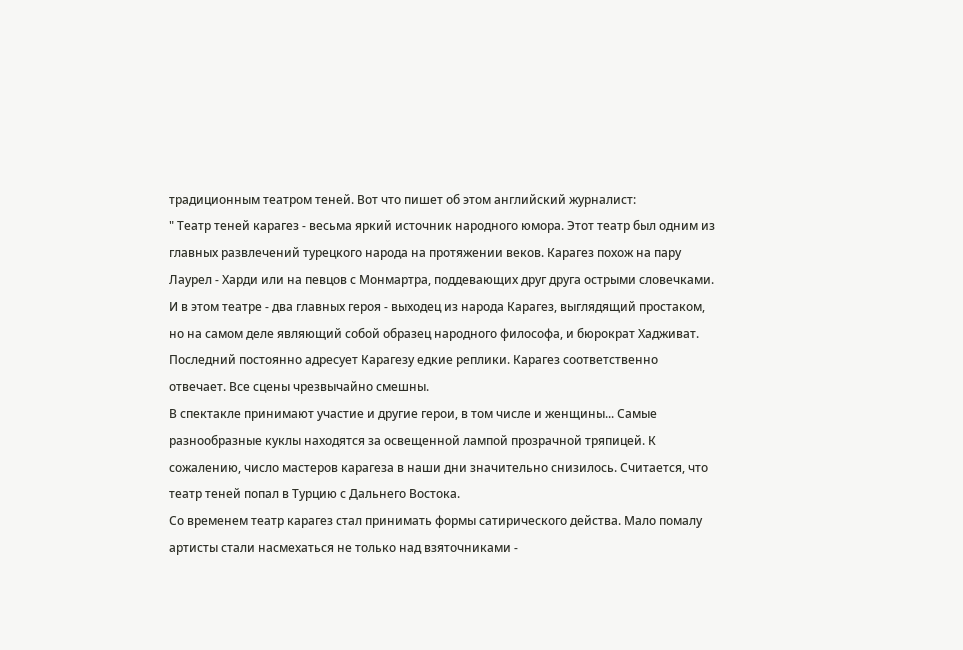традиционным театром теней. Вот что пишет об этом английский журналист:
" Театр теней карагез - весьма яркий источник народного юмора. Этот театр был одним из главных развлечений турецкого народа на протяжении веков. Карагез похож на пару Лаурел - Харди или на певцов с Монмартра, поддевающих друг друга острыми словечками. И в этом театре - два главных героя - выходец из народа Карагез, выглядящий простаком, но на самом деле являющий собой образец народного философа, и бюрократ Хадживат. Последний постоянно адресует Карагезу едкие реплики. Карагез соответственно отвечает. Все сцены чрезвычайно смешны.
В спектакле принимают участие и другие герои, в том числе и женщины... Самые разнообразные куклы находятся за освещенной лампой прозрачной тряпицей. К сожалению, число мастеров карагеза в наши дни значительно снизилось. Считается, что театр теней попал в Турцию с Дальнего Востока.
Со временем театр карагез стал принимать формы сатирического действа. Мало помалу артисты стали насмехаться не только над взяточниками -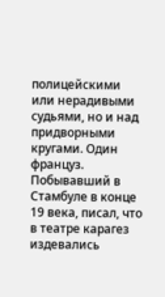полицейскими или нерадивыми судьями, но и над придворными кругами. Один француз. Побывавший в Стамбуле в конце 19 века, писал, что в театре карагез издевались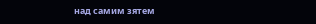над самим зятем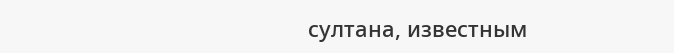султана, известным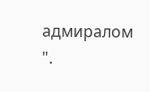адмиралом ".